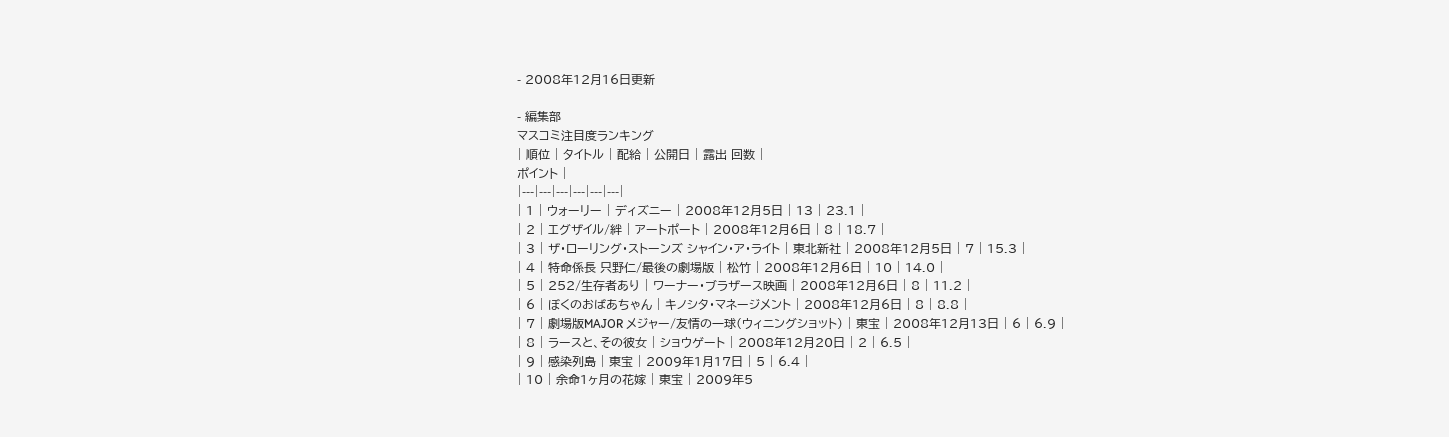- 2008年12月16日更新

- 編集部
マスコミ注目度ランキング
| 順位 | タイトル | 配給 | 公開日 | 露出 回数 |
ポイント |
|---|---|---|---|---|---|
| 1 | ウォーリー | ディズニー | 2008年12月5日 | 13 | 23.1 |
| 2 | エグザイル/絆 | アートポート | 2008年12月6日 | 8 | 18.7 |
| 3 | ザ・ローリング・ストーンズ シャイン・ア・ライト | 東北新社 | 2008年12月5日 | 7 | 15.3 |
| 4 | 特命係長 只野仁/最後の劇場版 | 松竹 | 2008年12月6日 | 10 | 14.0 |
| 5 | 252/生存者あり | ワーナー・ブラザース映画 | 2008年12月6日 | 8 | 11.2 |
| 6 | ぼくのおばあちゃん | キノシタ・マネージメント | 2008年12月6日 | 8 | 8.8 |
| 7 | 劇場版MAJOR メジャー/友情の一球(ウィニングショット) | 東宝 | 2008年12月13日 | 6 | 6.9 |
| 8 | ラースと、その彼女 | ショウゲート | 2008年12月20日 | 2 | 6.5 |
| 9 | 感染列島 | 東宝 | 2009年1月17日 | 5 | 6.4 |
| 10 | 余命1ヶ月の花嫁 | 東宝 | 2009年5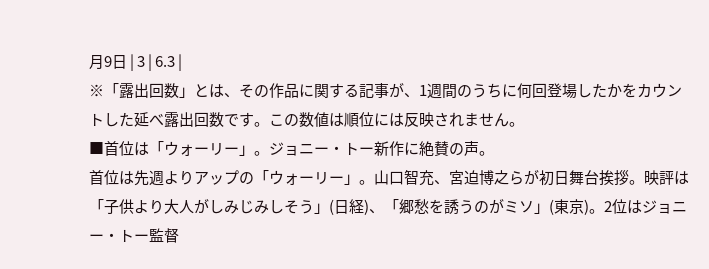月9日 | 3 | 6.3 |
※「露出回数」とは、その作品に関する記事が、1週間のうちに何回登場したかをカウントした延べ露出回数です。この数値は順位には反映されません。
■首位は「ウォーリー」。ジョニー・トー新作に絶賛の声。
首位は先週よりアップの「ウォーリー」。山口智充、宮迫博之らが初日舞台挨拶。映評は「子供より大人がしみじみしそう」(日経)、「郷愁を誘うのがミソ」(東京)。2位はジョニー・トー監督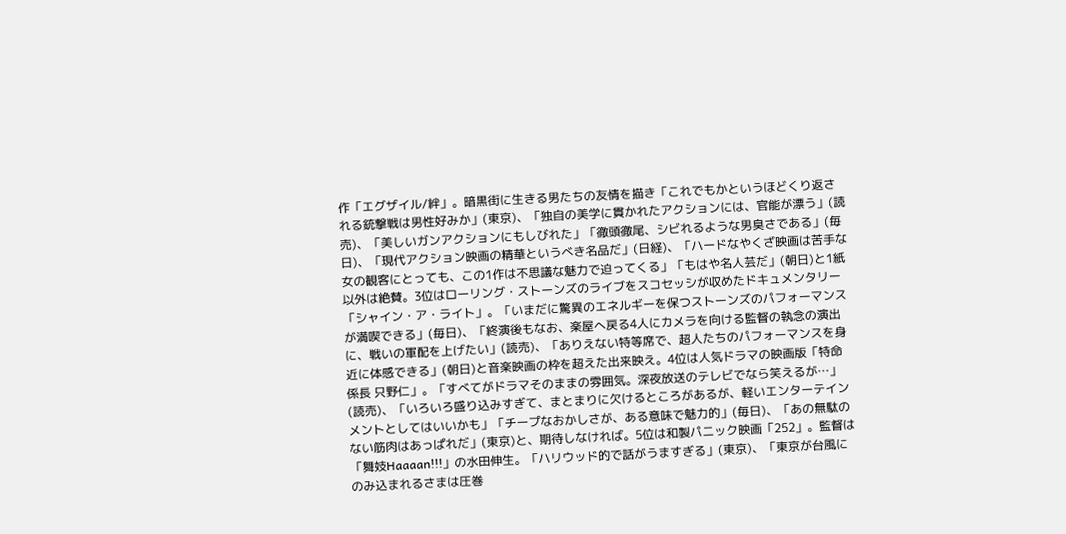作「エグザイル/絆」。暗黒街に生きる男たちの友情を描き「これでもかというほどくり返される銃撃戦は男性好みか」(東京)、「独自の美学に貫かれたアクションには、官能が漂う」(読売)、「美しいガンアクションにもしびれた」「徹頭徹尾、シビれるような男臭さである」(毎日)、「現代アクション映画の精華というべき名品だ」(日経)、「ハードなやくざ映画は苦手な女の観客にとっても、この1作は不思議な魅力で迫ってくる」「もはや名人芸だ」(朝日)と1紙以外は絶賛。3位はローリング・ストーンズのライブをスコセッシが収めたドキュメンタリー「シャイン・ア・ライト」。「いまだに驚異のエネルギーを保つストーンズのパフォーマンスが満喫できる」(毎日)、「終演後もなお、楽屋へ戻る4人にカメラを向ける監督の執念の演出に、戦いの軍配を上げたい」(読売)、「ありえない特等席で、超人たちのパフォーマンスを身近に体感できる」(朝日)と音楽映画の枠を超えた出来映え。4位は人気ドラマの映画版「特命係長 只野仁」。「すべてがドラマそのままの雰囲気。深夜放送のテレビでなら笑えるが…」(読売)、「いろいろ盛り込みすぎて、まとまりに欠けるところがあるが、軽いエンターテインメントとしてはいいかも」「チープなおかしさが、ある意味で魅力的」(毎日)、「あの無駄のない筋肉はあっぱれだ」(東京)と、期待しなければ。5位は和製パニック映画「252」。監督は「舞妓Haaaan!!!」の水田伸生。「ハリウッド的で話がうますぎる」(東京)、「東京が台風にのみ込まれるさまは圧巻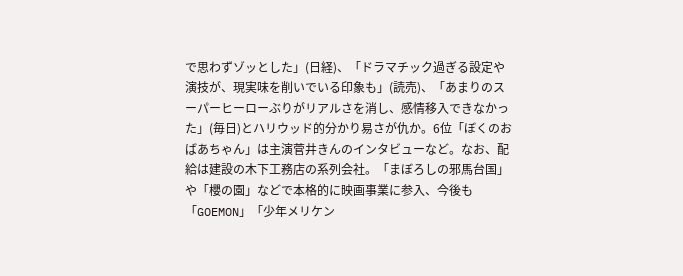で思わずゾッとした」(日経)、「ドラマチック過ぎる設定や演技が、現実味を削いでいる印象も」(読売)、「あまりのスーパーヒーローぶりがリアルさを消し、感情移入できなかった」(毎日)とハリウッド的分かり易さが仇か。6位「ぼくのおばあちゃん」は主演菅井きんのインタビューなど。なお、配給は建設の木下工務店の系列会社。「まぼろしの邪馬台国」や「櫻の園」などで本格的に映画事業に参入、今後も「GOEMON」「少年メリケン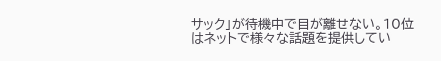サック」が待機中で目が離せない。10位はネットで様々な話題を提供してい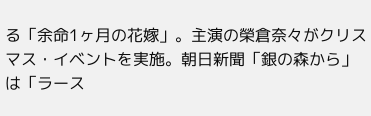る「余命1ヶ月の花嫁」。主演の榮倉奈々がクリスマス・イベントを実施。朝日新聞「銀の森から」は「ラース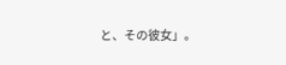と、その彼女」。